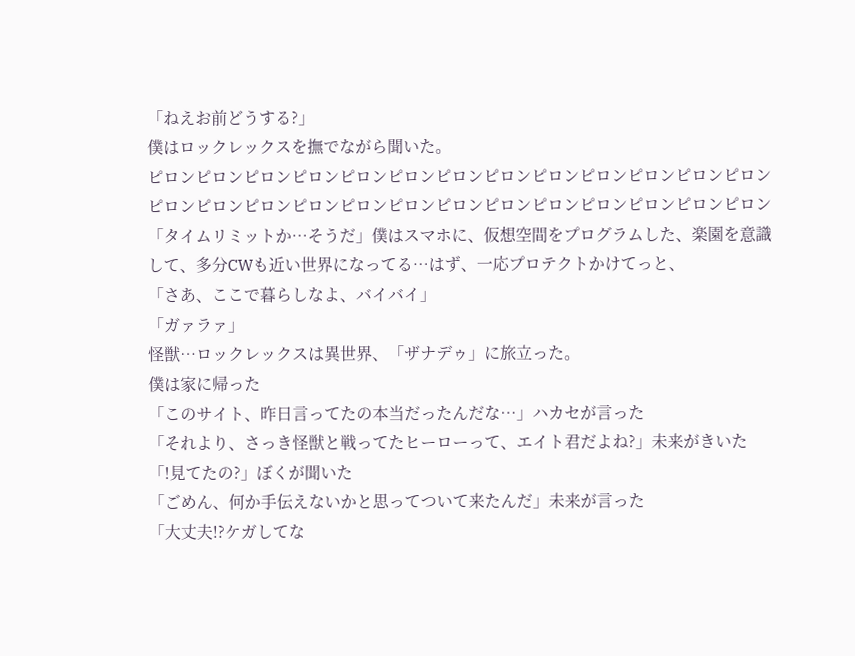「ねえお前どうする?」
僕はロックレックスを撫でながら聞いた。
ピロンピロンピロンピロンピロンピロンピロンピロンピロンピロンピロンピロンピロンピロンピロンピロンピロンピロンピロンピロンピロンピロンピロンピロンピロンピロン
「タイムリミットか…そうだ」僕はスマホに、仮想空間をプログラムした、楽園を意識して、多分CWも近い世界になってる…はず、一応プロテクトかけてっと、
「さあ、ここで暮らしなよ、バイバイ」
「ガァラァ」
怪獣…ロックレックスは異世界、「ザナデゥ」に旅立った。
僕は家に帰った
「このサイト、昨日言ってたの本当だったんだな…」ハカセが言った
「それより、さっき怪獣と戦ってたヒーローって、エイト君だよね?」未来がきいた
「!見てたの?」ぼくが聞いた
「ごめん、何か手伝えないかと思ってついて来たんだ」未来が言った
「大丈夫!?ケガしてな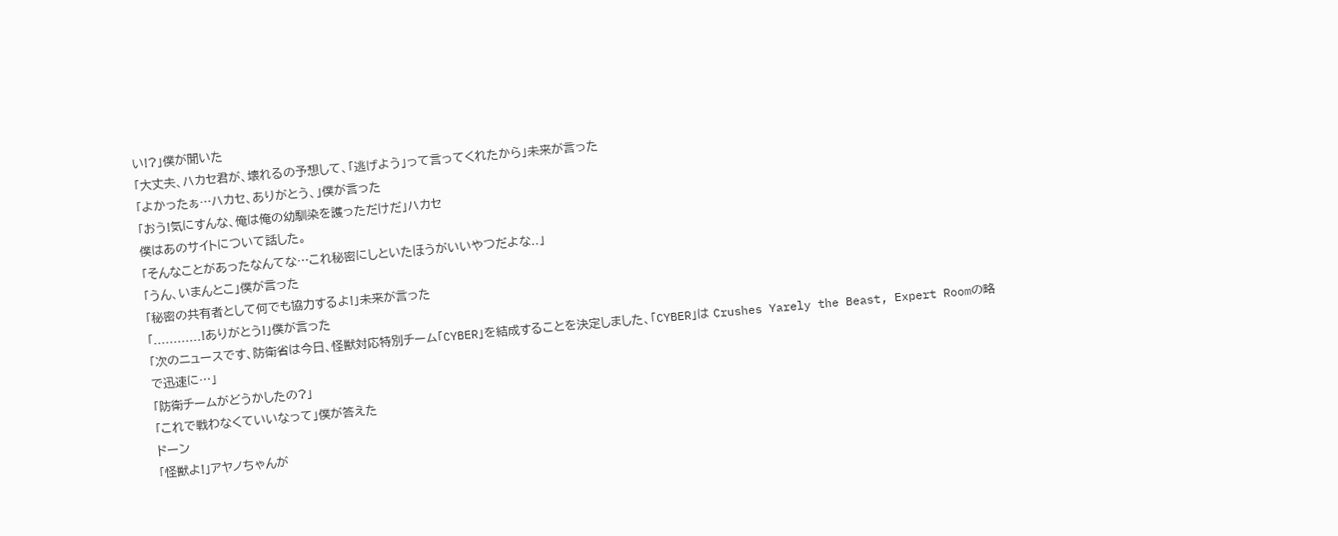い!?」僕が聞いた
「大丈夫、ハカセ君が、壊れるの予想して、「逃げよう」って言ってくれたから」未来が言った
「よかったぁ…ハカセ、ありがとう、」僕が言った
「おう!気にすんな、俺は俺の幼馴染を護っただけだ」ハカセ
僕はあのサイトについて話した。
「そんなことがあったなんてな…これ秘密にしといたほうがいいやつだよな..」
「うん、いまんとこ」僕が言った
「秘密の共有者として何でも協力するよ!」未来が言った
「............!ありがとう!」僕が言った
「次のニュースです、防衛省は今日、怪獣対応特別チーム「CYBER」を結成することを決定しました、「CYBER」は Crushes Yarely the Beast, Expert Roomの略で迅速に…」
「防衛チームがどうかしたの?」
「これで戦わなくていいなって」僕が答えた
ドーン
「怪獣よ!」アヤノちゃんが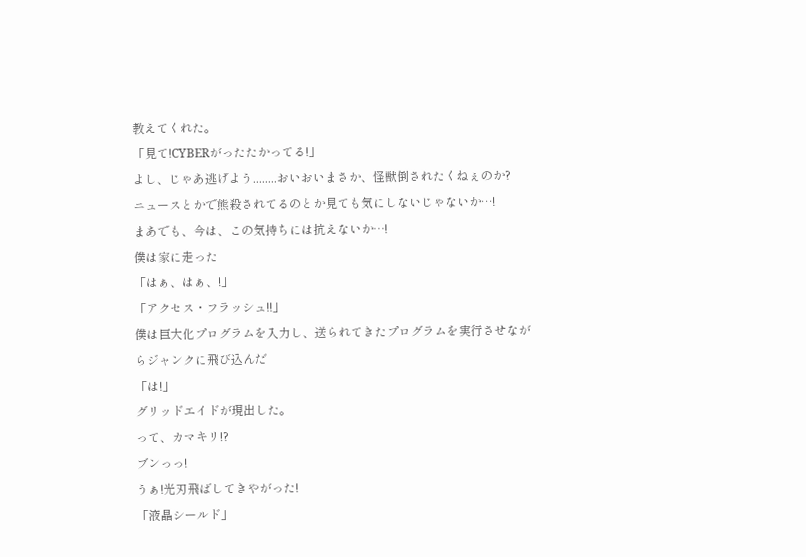教えてくれた。
「見て!CYBERがったたかってる!」
よし、じゃあ逃げよう........おいおいまさか、怪獣倒されたくねぇのか?
ニュースとかで熊殺されてるのとか見ても気にしないじゃないか…!
まあでも、今は、この気持ちには抗えないか…!
僕は家に走った
「はぁ、はぁ、!」
「アクセス・フラッシュ!!」
僕は巨大化プログラムを入力し、送られてきたプログラムを実行させながらジャンクに飛び込んだ
「は!」
グリッドエイドが現出した。
って、カマキリ!?
ブンっっ!
うぁ!光刃飛ばしてきやがった!
「液晶シールド」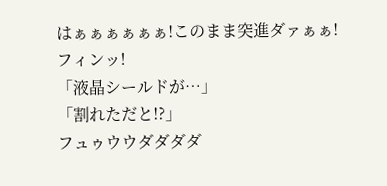はぁぁぁぁぁぁ!このまま突進ダァぁぁ!
フィンッ!
「液晶シールドが…」
「割れただと!?」
フュゥウウダダダダ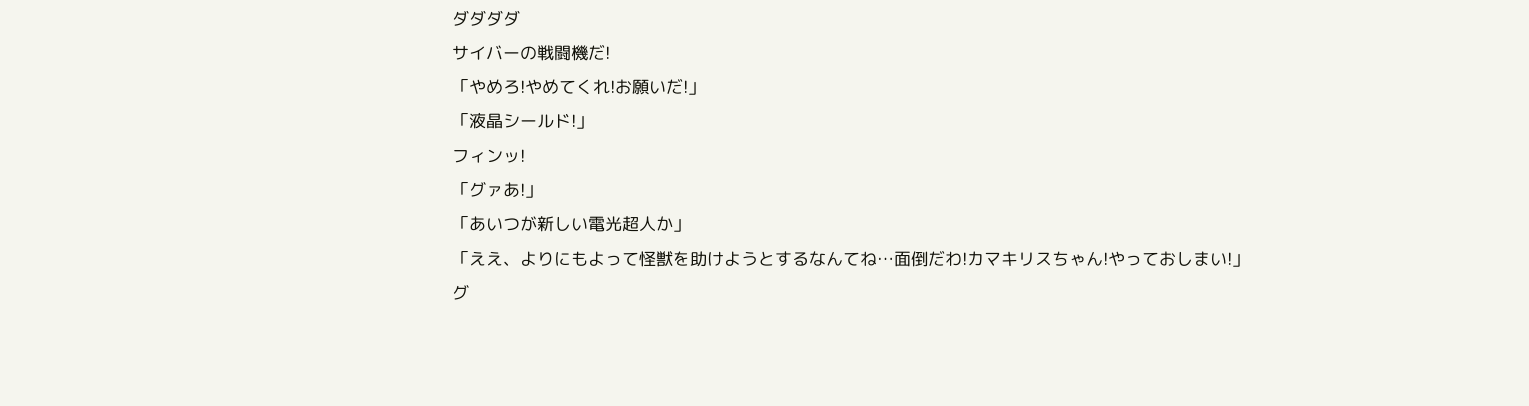ダダダダ
サイバーの戦闘機だ!
「やめろ!やめてくれ!お願いだ!」
「液晶シールド!」
フィンッ!
「グァあ!」
「あいつが新しい電光超人か」
「ええ、よりにもよって怪獣を助けようとするなんてね…面倒だわ!カマキリスちゃん!やっておしまい!」
グ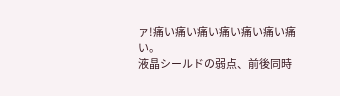ァ!痛い痛い痛い痛い痛い痛い痛い。
液晶シールドの弱点、前後同時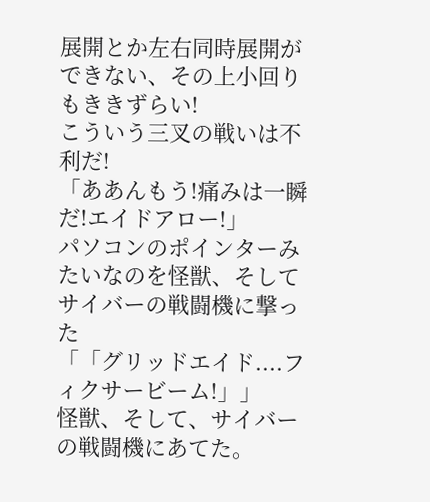展開とか左右同時展開ができない、その上小回りもききずらい!
こういう三叉の戦いは不利だ!
「ああんもう!痛みは一瞬だ!エイドアロー!」
パソコンのポインターみたいなのを怪獣、そしてサイバーの戦闘機に撃った
「「グリッドエイド....フィクサービーム!」」
怪獣、そして、サイバーの戦闘機にあてた。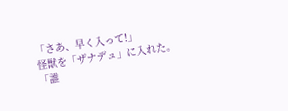「さあ、早く入って!」
怪獣を「ザナデュ」に入れた。
「誰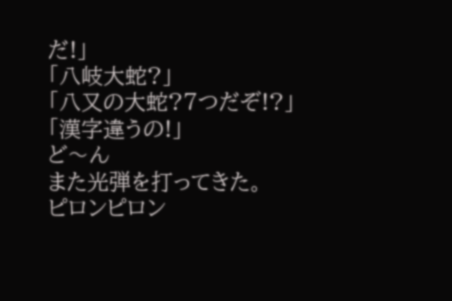だ!」
「八岐大蛇?」
「八又の大蛇?7つだぞ!?」
「漢字違うの!」
ど〜ん
また光弾を打ってきた。
ピロンピロン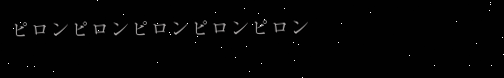ピロンピロンピロンピロンピロン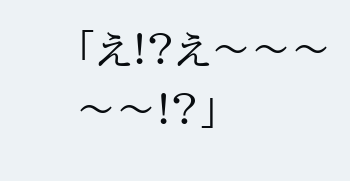「え!?え〜〜〜〜〜!?」